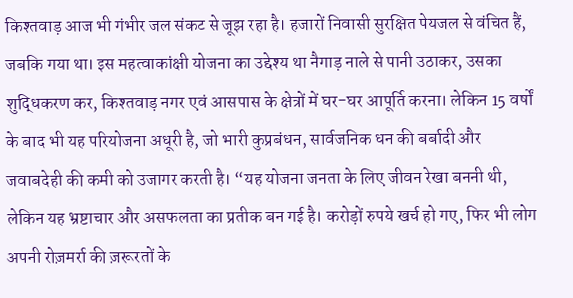किश्तवाड़ आज भी गंभीर जल संकट से जूझ रहा है। हजारों निवासी सुरक्षित पेयजल से वंचित हैं, जबकि गया था। इस महत्वाकांक्षी योजना का उद्देश्य था नैगाड़ नाले से पानी उठाकर, उसका शुद्धिकरण कर, किश्तवाड़ नगर एवं आसपास के क्षेत्रों में घर-घर आपूर्ति करना। लेकिन 15 वर्षों के बाद भी यह परियोजना अधूरी है, जो भारी कुप्रबंधन, सार्वजनिक धन की बर्बादी और जवाबदेही की कमी को उजागर करती है। “यह योजना जनता के लिए जीवन रेखा बननी थी, लेकिन यह भ्रष्टाचार और असफलता का प्रतीक बन गई है। करोड़ों रुपये खर्च हो गए, फिर भी लोग अपनी रोज़मर्रा की ज़रूरतों के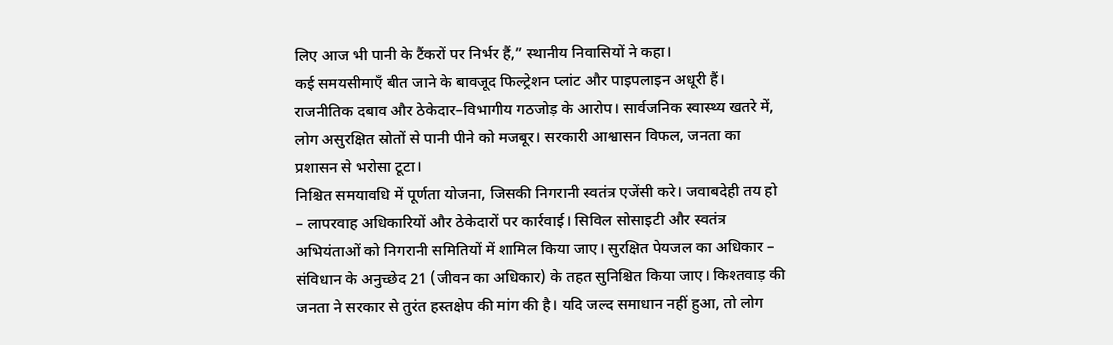लिए आज भी पानी के टैंकरों पर निर्भर हैं,” स्थानीय निवासियों ने कहा।
कई समयसीमाएँ बीत जाने के बावजूद फिल्ट्रेशन प्लांट और पाइपलाइन अधूरी हैं। राजनीतिक दबाव और ठेकेदार–विभागीय गठजोड़ के आरोप। सार्वजनिक स्वास्थ्य खतरे में, लोग असुरक्षित स्रोतों से पानी पीने को मजबूर। सरकारी आश्वासन विफल, जनता का प्रशासन से भरोसा टूटा।
निश्चित समयावधि में पूर्णता योजना, जिसकी निगरानी स्वतंत्र एजेंसी करे। जवाबदेही तय हो – लापरवाह अधिकारियों और ठेकेदारों पर कार्रवाई। सिविल सोसाइटी और स्वतंत्र अभियंताओं को निगरानी समितियों में शामिल किया जाए। सुरक्षित पेयजल का अधिकार – संविधान के अनुच्छेद 21 (जीवन का अधिकार) के तहत सुनिश्चित किया जाए। किश्तवाड़ की जनता ने सरकार से तुरंत हस्तक्षेप की मांग की है। यदि जल्द समाधान नहीं हुआ, तो लोग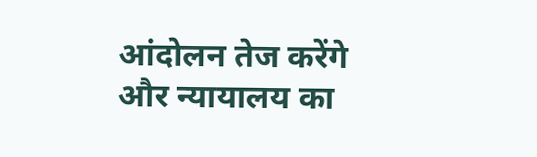आंदोलन तेज करेंगे और न्यायालय का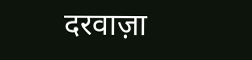दरवाज़ा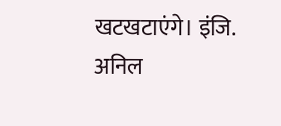खटखटाएंगे। इंजि. अनिल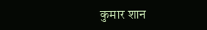कुमार शान